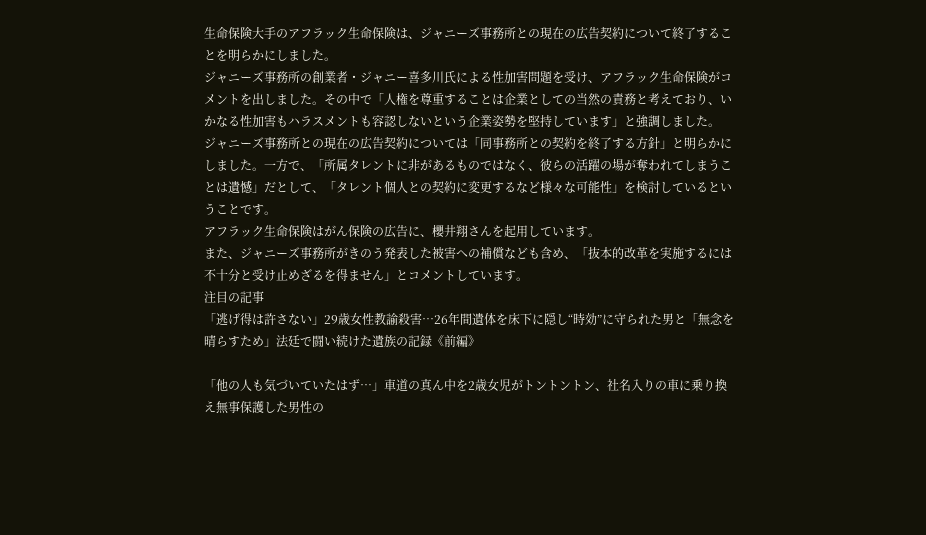生命保険大手のアフラック生命保険は、ジャニーズ事務所との現在の広告契約について終了することを明らかにしました。
ジャニーズ事務所の創業者・ジャニー喜多川氏による性加害問題を受け、アフラック生命保険がコメントを出しました。その中で「人権を尊重することは企業としての当然の責務と考えており、いかなる性加害もハラスメントも容認しないという企業姿勢を堅持しています」と強調しました。
ジャニーズ事務所との現在の広告契約については「同事務所との契約を終了する方針」と明らかにしました。一方で、「所属タレントに非があるものではなく、彼らの活躍の場が奪われてしまうことは遺憾」だとして、「タレント個人との契約に変更するなど様々な可能性」を検討しているということです。
アフラック生命保険はがん保険の広告に、櫻井翔さんを起用しています。
また、ジャニーズ事務所がきのう発表した被害への補償なども含め、「抜本的改革を実施するには不十分と受け止めざるを得ません」とコメントしています。
注目の記事
「逃げ得は許さない」29歳女性教諭殺害…26年間遺体を床下に隠し“時効”に守られた男と「無念を晴らすため」法廷で闘い続けた遺族の記録《前編》

「他の人も気づいていたはず…」車道の真ん中を2歳女児がトントントン、社名入りの車に乗り換え無事保護した男性の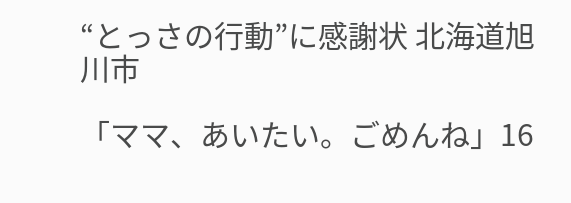“とっさの行動”に感謝状 北海道旭川市

「ママ、あいたい。ごめんね」16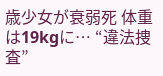歳少女が衰弱死 体重は19kgに… “違法捜査”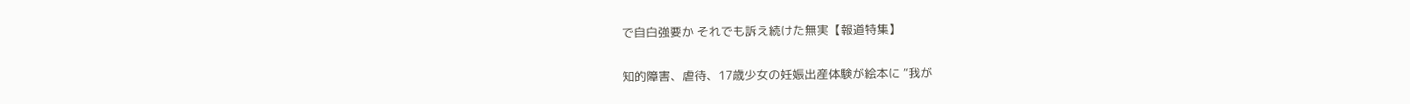で自白強要か それでも訴え続けた無実【報道特集】

知的障害、虐待、17歳少女の妊娠出産体験が絵本に “我が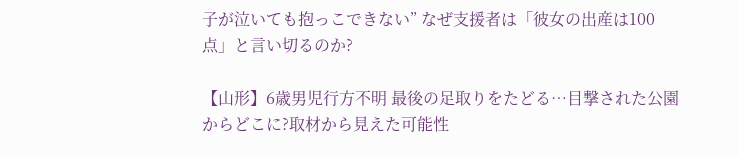子が泣いても抱っこできない” なぜ支援者は「彼女の出産は100点」と言い切るのか?

【山形】6歳男児行方不明 最後の足取りをたどる…目撃された公園からどこに?取材から見えた可能性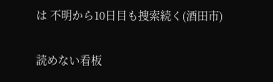は 不明から10日目も捜索続く(酒田市)

読めない看板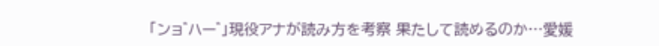「ンョ゛ハー゛」現役アナが読み方を考察 果たして読めるのか…愛媛